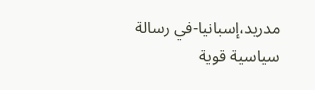مدريد،إسبانيا-في رسالة سياسية قوية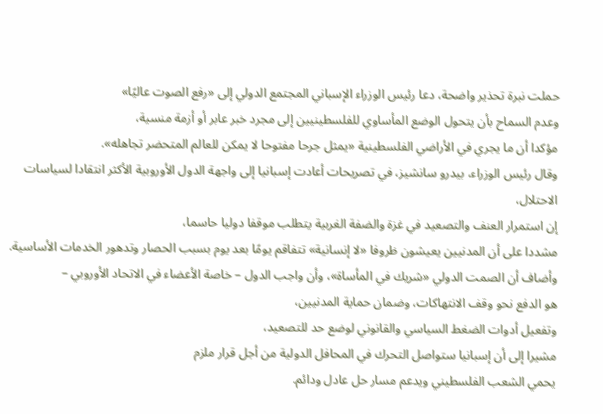حملت نبرة تحذير واضحة، دعا رئيس الوزراء الإسباني المجتمع الدولي إلى «رفع الصوت عاليًا»
وعدم السماح بأن يتحول الوضع المأساوي للفلسطينيين إلى مجرد خبر عابر أو أزمة منسية،
مؤكدا أن ما يجري في الأراضي الفلسطينية «يمثل جرحا مفتوحا لا يمكن للعالم المتحضر تجاهله».
وقال رئيس الوزراء، بيدرو سانشيز، في تصريحات أعادت إسبانيا إلى واجهة الدول الأوروبية الأكثر انتقادا لسياسات الاحتلال،
إن استمرار العنف والتصعيد في غزة والضفة الغربية يتطلب موقفا دوليا حاسما،
مشددا على أن المدنيين يعيشون ظروفا «لا إنسانية» تتفاقم يومًا بعد يوم بسبب الحصار وتدهور الخدمات الأساسية.
وأضاف أن الصمت الدولي «شريك في المأساة»، وأن واجب الدول – خاصة الأعضاء في الاتحاد الأوروبي –
هو الدفع نحو وقف الانتهاكات، وضمان حماية المدنيين،
وتفعيل أدوات الضغط السياسي والقانوني لوضع حد للتصعيد،
مشيرا إلى أن إسبانيا ستواصل التحرك في المحافل الدولية من أجل قرار ملزم
يحمي الشعب الفلسطيني ويدعم مسار حل عادل ودائم.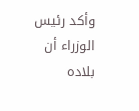وأكد رئيس الوزراء أن بلاده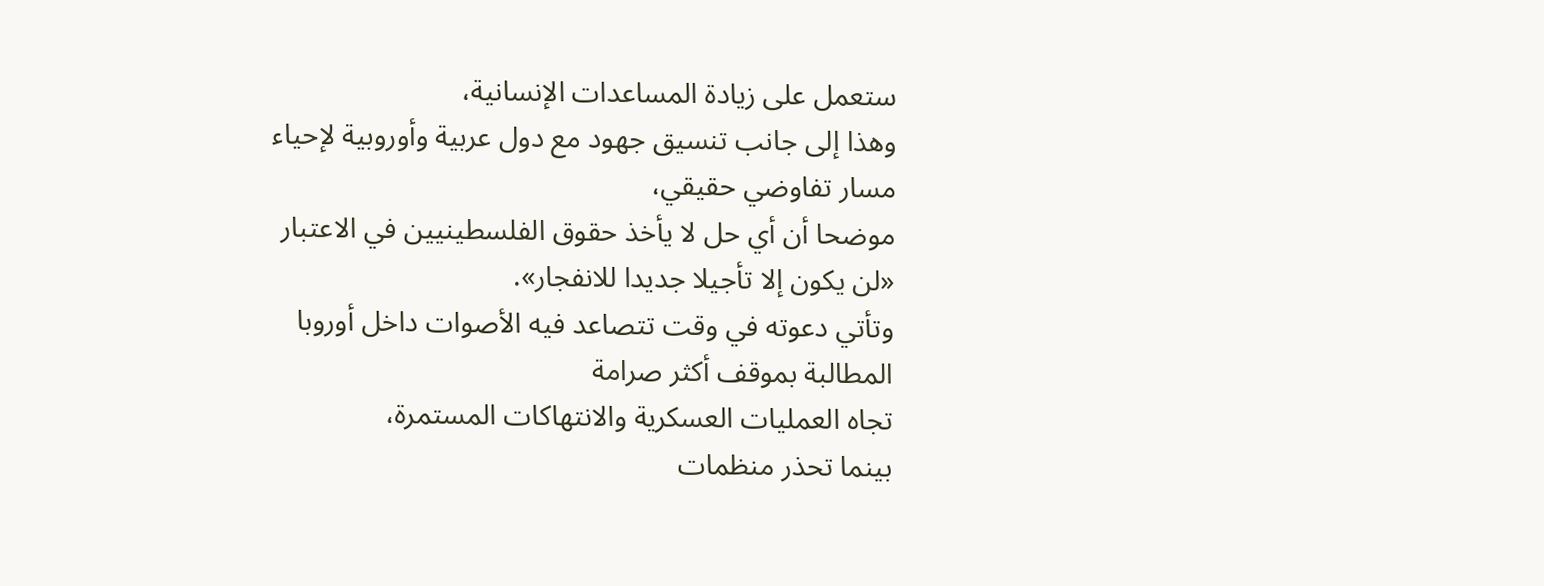ستعمل على زيادة المساعدات الإنسانية،
وهذا إلى جانب تنسيق جهود مع دول عربية وأوروبية لإحياء مسار تفاوضي حقيقي،
موضحا أن أي حل لا يأخذ حقوق الفلسطينيين في الاعتبار «لن يكون إلا تأجيلا جديدا للانفجار».
وتأتي دعوته في وقت تتصاعد فيه الأصوات داخل أوروبا المطالبة بموقف أكثر صرامة
تجاه العمليات العسكرية والانتهاكات المستمرة،
بينما تحذر منظمات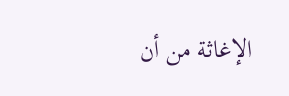الإغاثة من أن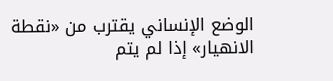الوضع الإنساني يقترب من «نقطة الانهيار» إذا لم يتم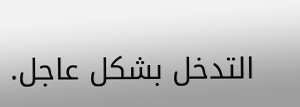التدخل بشكل عاجل.